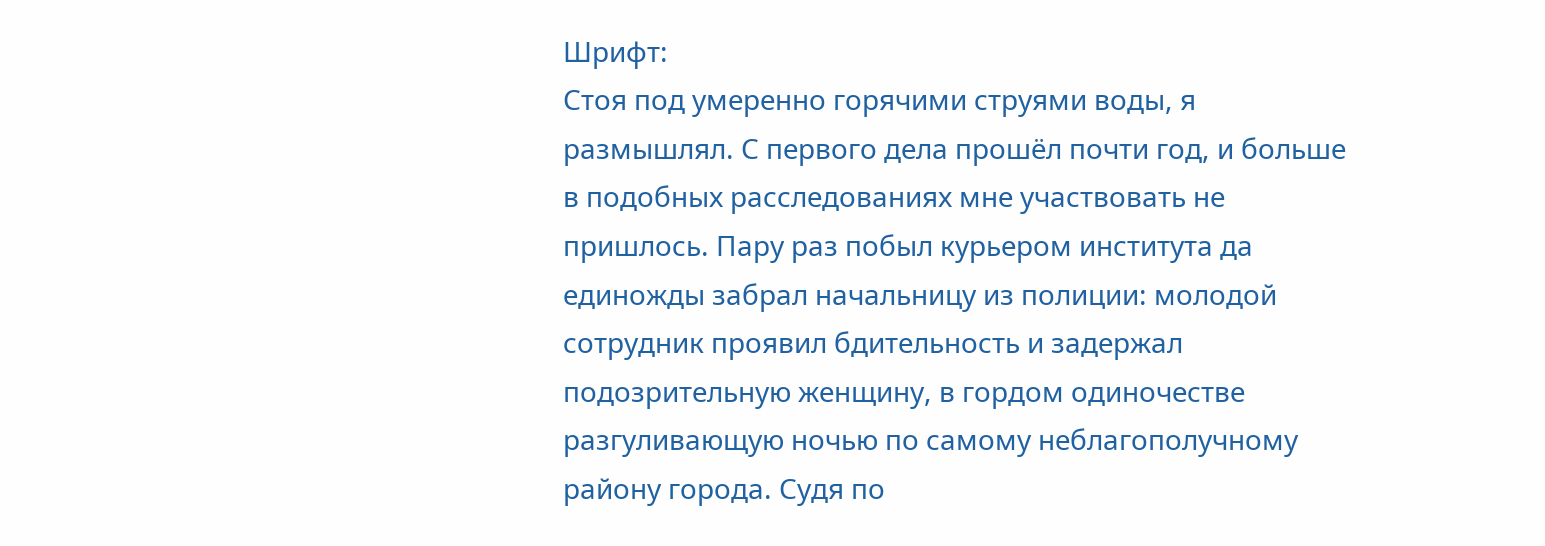Шрифт:
Стоя под умеренно горячими струями воды, я размышлял. С первого дела прошёл почти год, и больше в подобных расследованиях мне участвовать не пришлось. Пару раз побыл курьером института да единожды забрал начальницу из полиции: молодой сотрудник проявил бдительность и задержал подозрительную женщину, в гордом одиночестве разгуливающую ночью по самому неблагополучному району города. Судя по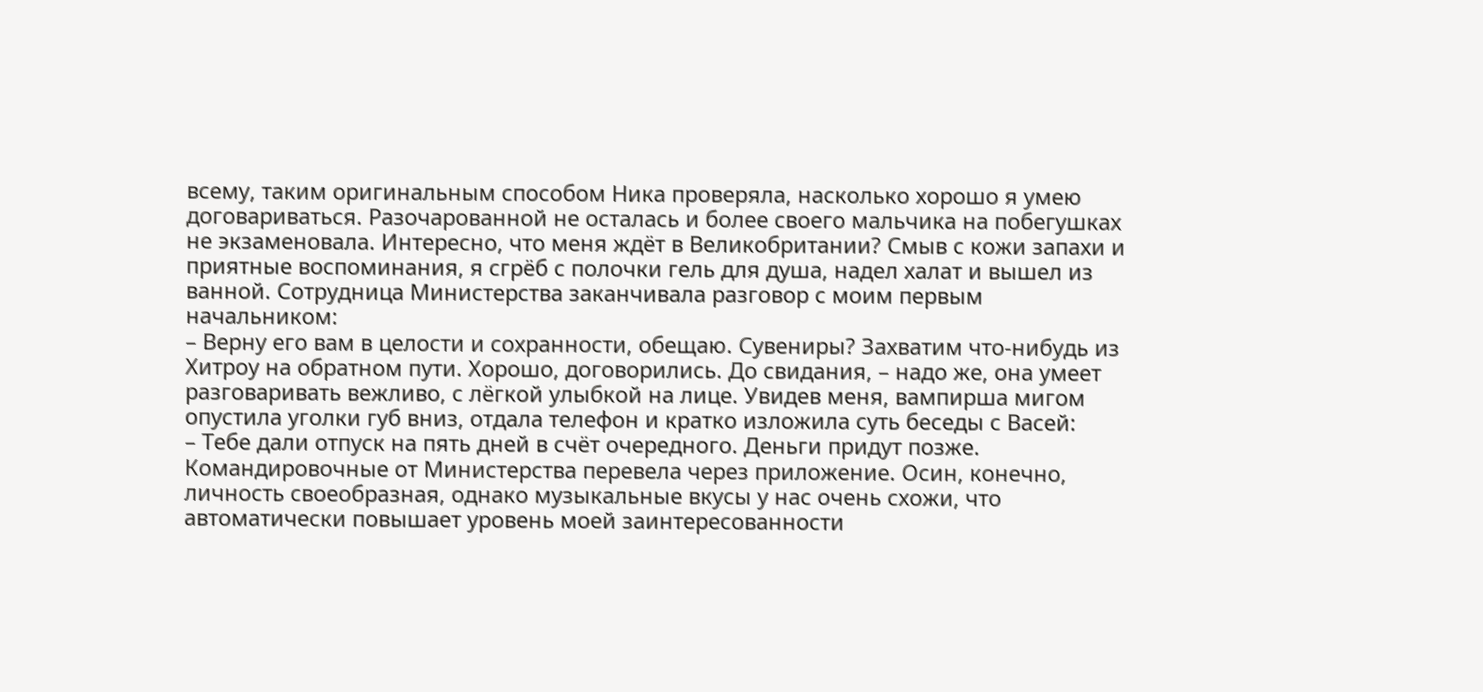всему, таким оригинальным способом Ника проверяла, насколько хорошо я умею договариваться. Разочарованной не осталась и более своего мальчика на побегушках не экзаменовала. Интересно, что меня ждёт в Великобритании? Смыв с кожи запахи и приятные воспоминания, я сгрёб с полочки гель для душа, надел халат и вышел из ванной. Сотрудница Министерства заканчивала разговор с моим первым начальником:
– Верну его вам в целости и сохранности, обещаю. Сувениры? Захватим что-нибудь из Хитроу на обратном пути. Хорошо, договорились. До свидания, – надо же, она умеет разговаривать вежливо, с лёгкой улыбкой на лице. Увидев меня, вампирша мигом опустила уголки губ вниз, отдала телефон и кратко изложила суть беседы с Васей:
– Тебе дали отпуск на пять дней в счёт очередного. Деньги придут позже. Командировочные от Министерства перевела через приложение. Осин, конечно, личность своеобразная, однако музыкальные вкусы у нас очень схожи, что автоматически повышает уровень моей заинтересованности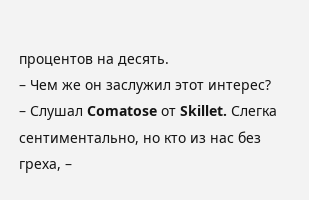процентов на десять.
– Чем же он заслужил этот интерес?
– Слушал Comatose от Skillet. Слегка сентиментально, но кто из нас без греха, –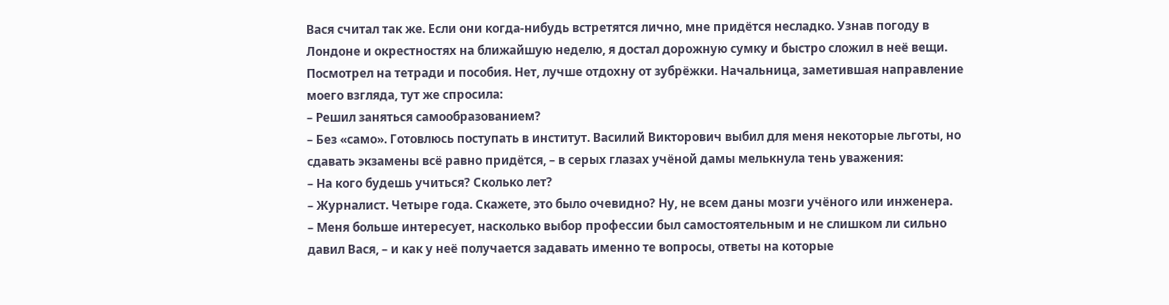Вася считал так же. Если они когда-нибудь встретятся лично, мне придётся несладко. Узнав погоду в Лондоне и окрестностях на ближайшую неделю, я достал дорожную сумку и быстро сложил в неё вещи. Посмотрел на тетради и пособия. Нет, лучше отдохну от зубрёжки. Начальница, заметившая направление моего взгляда, тут же спросила:
– Решил заняться самообразованием?
– Без «само». Готовлюсь поступать в институт. Василий Викторович выбил для меня некоторые льготы, но сдавать экзамены всё равно придётся, – в серых глазах учёной дамы мелькнула тень уважения:
– На кого будешь учиться? Сколько лет?
– Журналист. Четыре года. Скажете, это было очевидно? Ну, не всем даны мозги учёного или инженера.
– Меня больше интересует, насколько выбор профессии был самостоятельным и не слишком ли сильно давил Вася, – и как у неё получается задавать именно те вопросы, ответы на которые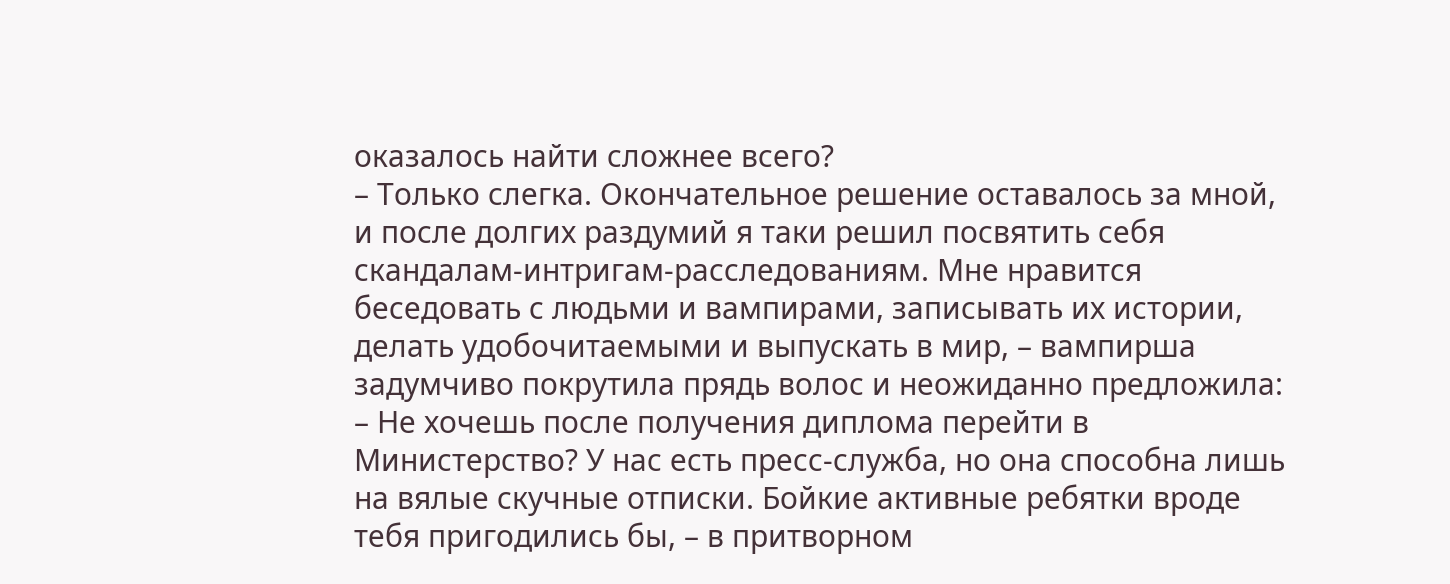оказалось найти сложнее всего?
– Только слегка. Окончательное решение оставалось за мной, и после долгих раздумий я таки решил посвятить себя скандалам-интригам-расследованиям. Мне нравится беседовать с людьми и вампирами, записывать их истории, делать удобочитаемыми и выпускать в мир, – вампирша задумчиво покрутила прядь волос и неожиданно предложила:
– Не хочешь после получения диплома перейти в Министерство? У нас есть пресс-служба, но она способна лишь на вялые скучные отписки. Бойкие активные ребятки вроде тебя пригодились бы, – в притворном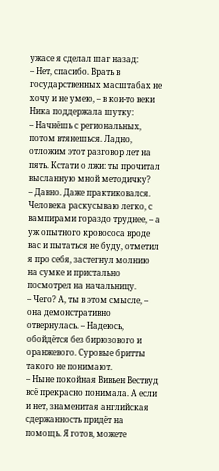ужасе я сделал шаг назад:
– Нет, спасибо. Врать в государственных масштабах не хочу и не умею, – в кои-то веки Ника поддержала шутку:
– Начнёшь с региональных, потом втянешься. Ладно, отложим этот разговор лет на пять. Кстати о лжи: ты прочитал высланную мной методичку?
– Давно. Даже практиковался. Человека раскусываю легко, с вампирами гораздо труднее, – а уж опытного кровососа вроде вас и пытаться не буду, отметил я про себя, застегнул молнию на сумке и пристально посмотрел на начальницу.
– Чего? А, ты в этом смысле, – она демонстративно отвернулась. – Надеюсь, обойдётся без бирюзового и оранжевого. Суровые бритты такого не понимают.
– Ныне покойная Вивьен Вествуд всё прекрасно понимала. А если и нет, знаменитая английская сдержанность придёт на помощь. Я готов, можете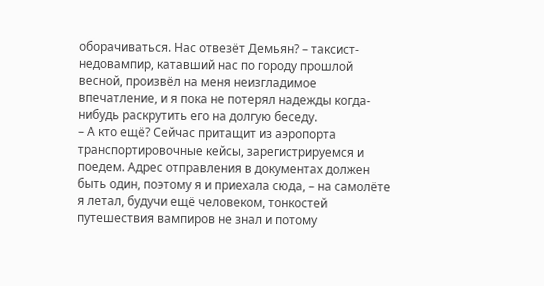оборачиваться. Нас отвезёт Демьян? – таксист-недовампир, катавший нас по городу прошлой весной, произвёл на меня неизгладимое впечатление, и я пока не потерял надежды когда-нибудь раскрутить его на долгую беседу.
– А кто ещё? Сейчас притащит из аэропорта транспортировочные кейсы, зарегистрируемся и поедем. Адрес отправления в документах должен быть один, поэтому я и приехала сюда, – на самолёте я летал, будучи ещё человеком, тонкостей путешествия вампиров не знал и потому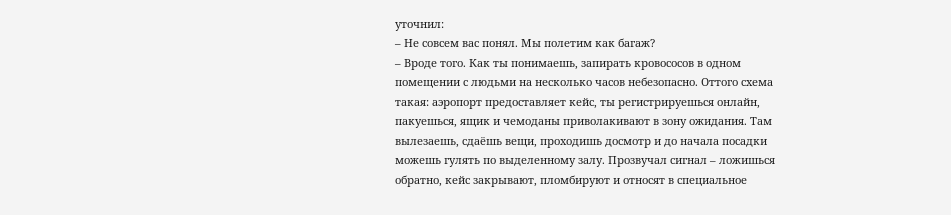уточнил:
– Не совсем вас понял. Мы полетим как багаж?
– Вроде того. Как ты понимаешь, запирать кровососов в одном помещении с людьми на несколько часов небезопасно. Оттого схема такая: аэропорт предоставляет кейс, ты регистрируешься онлайн, пакуешься, ящик и чемоданы приволакивают в зону ожидания. Там вылезаешь, сдаёшь вещи, проходишь досмотр и до начала посадки можешь гулять по выделенному залу. Прозвучал сигнал – ложишься обратно, кейс закрывают, пломбируют и относят в специальное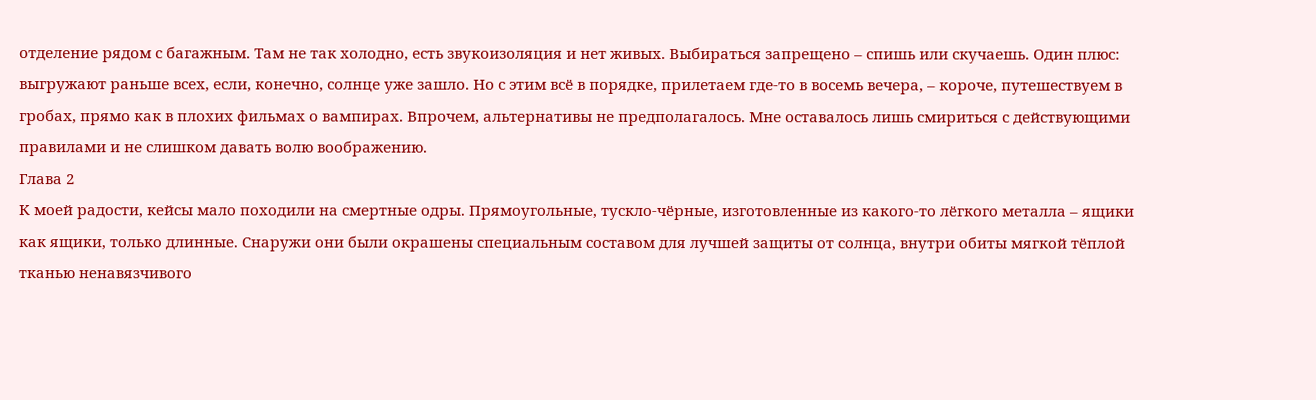отделение рядом с багажным. Там не так холодно, есть звукоизоляция и нет живых. Выбираться запрещено – спишь или скучаешь. Один плюс: выгружают раньше всех, если, конечно, солнце уже зашло. Но с этим всё в порядке, прилетаем где-то в восемь вечера, – короче, путешествуем в гробах, прямо как в плохих фильмах о вампирах. Впрочем, альтернативы не предполагалось. Мне оставалось лишь смириться с действующими правилами и не слишком давать волю воображению.
Глава 2
К моей радости, кейсы мало походили на смертные одры. Прямоугольные, тускло-чёрные, изготовленные из какого-то лёгкого металла – ящики как ящики, только длинные. Снаружи они были окрашены специальным составом для лучшей защиты от солнца, внутри обиты мягкой тёплой тканью ненавязчивого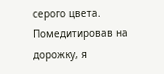серого цвета. Помедитировав на дорожку, я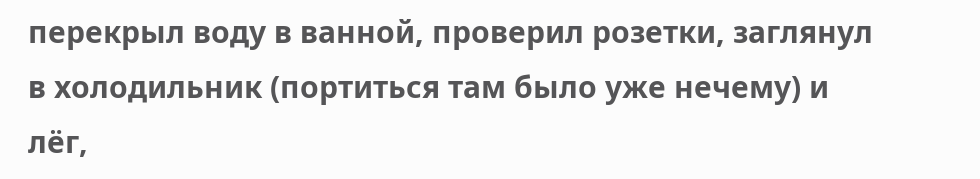перекрыл воду в ванной, проверил розетки, заглянул в холодильник (портиться там было уже нечему) и лёг,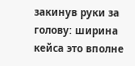закинув руки за голову: ширина кейса это вполне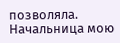позволяла. Начальница мою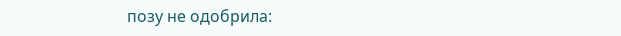позу не одобрила: